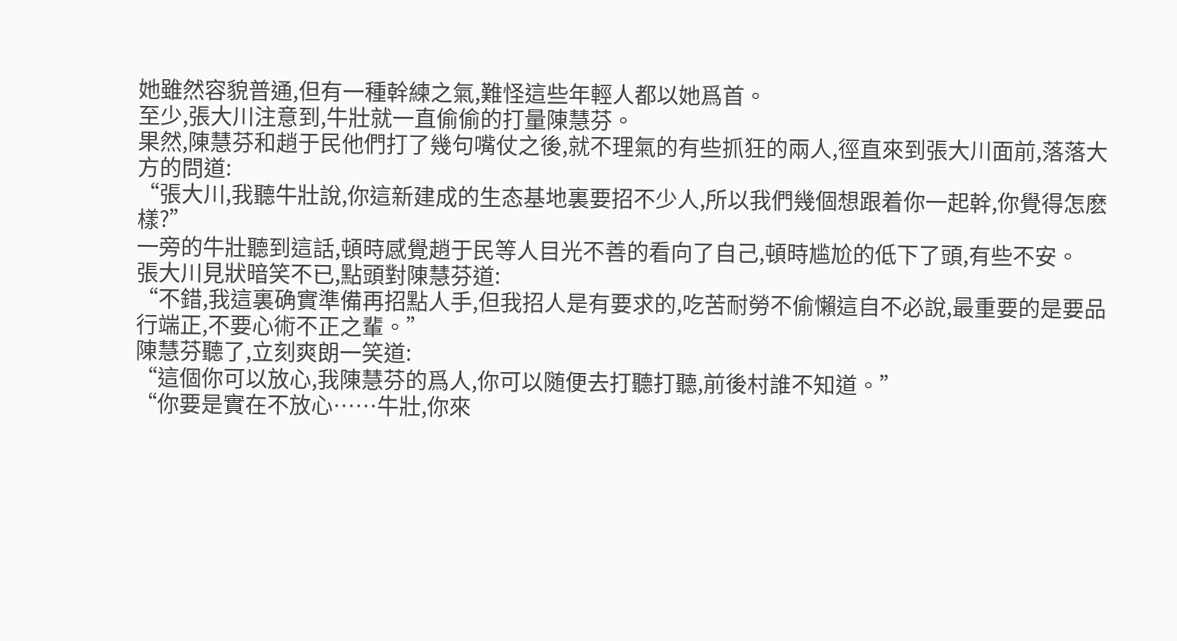她雖然容貌普通,但有一種幹練之氣,難怪這些年輕人都以她爲首。
至少,張大川注意到,牛壯就一直偷偷的打量陳慧芬。
果然,陳慧芬和趙于民他們打了幾句嘴仗之後,就不理氣的有些抓狂的兩人,徑直來到張大川面前,落落大方的問道:
“張大川,我聽牛壯說,你這新建成的生态基地裏要招不少人,所以我們幾個想跟着你一起幹,你覺得怎麽樣?”
一旁的牛壯聽到這話,頓時感覺趙于民等人目光不善的看向了自己,頓時尴尬的低下了頭,有些不安。
張大川見狀暗笑不已,點頭對陳慧芬道:
“不錯,我這裏确實準備再招點人手,但我招人是有要求的,吃苦耐勞不偷懶這自不必說,最重要的是要品行端正,不要心術不正之輩。”
陳慧芬聽了,立刻爽朗一笑道:
“這個你可以放心,我陳慧芬的爲人,你可以随便去打聽打聽,前後村誰不知道。”
“你要是實在不放心……牛壯,你來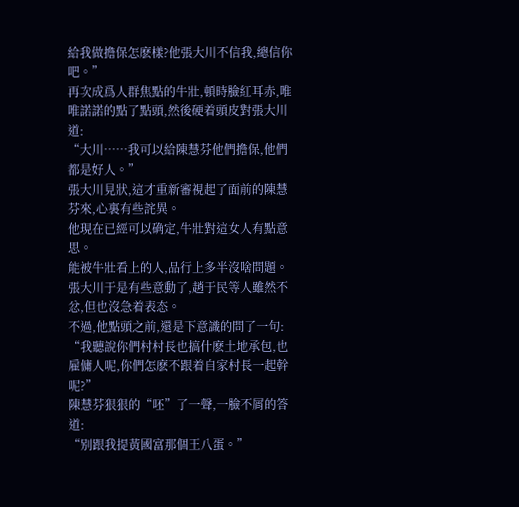給我做擔保怎麽樣?他張大川不信我,總信你吧。”
再次成爲人群焦點的牛壯,頓時臉紅耳赤,唯唯諾諾的點了點頭,然後硬着頭皮對張大川道:
“大川……我可以給陳慧芬他們擔保,他們都是好人。”
張大川見狀,這才重新審視起了面前的陳慧芬來,心裏有些詫異。
他現在已經可以确定,牛壯對這女人有點意思。
能被牛壯看上的人,品行上多半沒啥問題。
張大川于是有些意動了,趙于民等人雖然不忿,但也沒急着表态。
不過,他點頭之前,還是下意識的問了一句:
“我聽說你們村村長也搞什麽土地承包,也雇傭人呢,你們怎麽不跟着自家村長一起幹呢?”
陳慧芬狠狠的“呸”了一聲,一臉不屑的答道:
“别跟我提黃國富那個王八蛋。”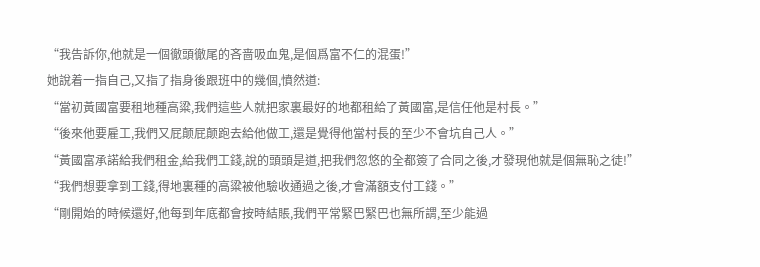“我告訴你,他就是一個徹頭徹尾的吝啬吸血鬼,是個爲富不仁的混蛋!”
她說着一指自己,又指了指身後跟班中的幾個,憤然道:
“當初黃國富要租地種高粱,我們這些人就把家裏最好的地都租給了黃國富,是信任他是村長。”
“後來他要雇工,我們又屁颠屁颠跑去給他做工,還是覺得他當村長的至少不會坑自己人。”
“黃國富承諾給我們租金,給我們工錢,說的頭頭是道,把我們忽悠的全都簽了合同之後,才發現他就是個無恥之徒!”
“我們想要拿到工錢,得地裏種的高粱被他驗收通過之後,才會滿額支付工錢。”
“剛開始的時候還好,他每到年底都會按時結賬,我們平常緊巴緊巴也無所謂,至少能過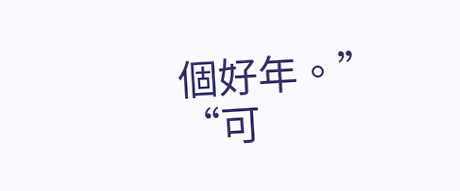個好年。”
“可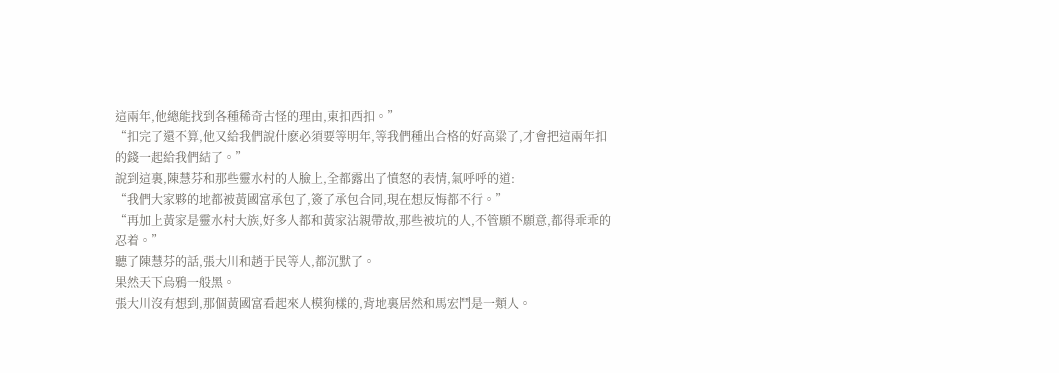這兩年,他總能找到各種稀奇古怪的理由,東扣西扣。”
“扣完了還不算,他又給我們說什麽必須要等明年,等我們種出合格的好高粱了,才會把這兩年扣的錢一起給我們結了。”
說到這裏,陳慧芬和那些靈水村的人臉上,全都露出了憤怒的表情,氣呼呼的道:
“我們大家夥的地都被黃國富承包了,簽了承包合同,現在想反悔都不行。”
“再加上黃家是靈水村大族,好多人都和黃家沾親帶故,那些被坑的人,不管願不願意,都得乖乖的忍着。”
聽了陳慧芬的話,張大川和趙于民等人,都沉默了。
果然天下烏鴉一般黑。
張大川沒有想到,那個黃國富看起來人模狗樣的,背地裏居然和馬宏鬥是一類人。